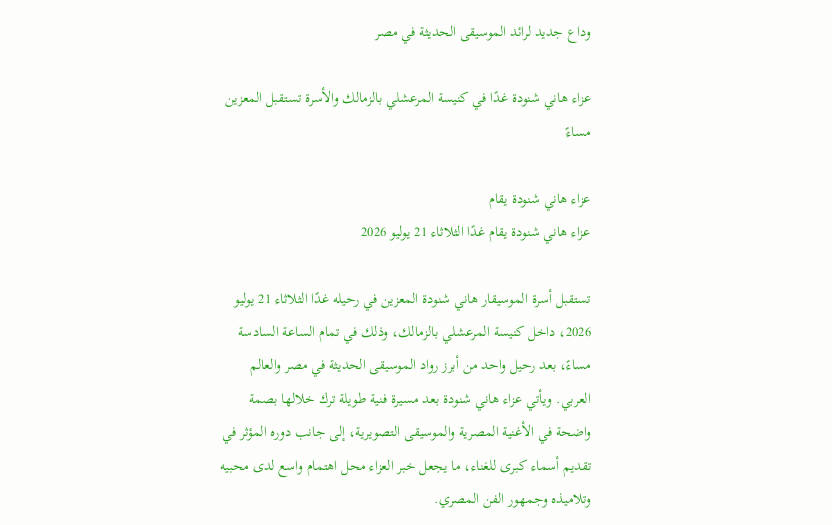وداع جديد لرائد الموسيقى الحديثة في مصر

عزاء هاني شنودة غدًا في كنيسة المرعشلي بالزمالك والأسرة تستقبل المعزين مساءً

عزاء هاني شنودة يقام
عزاء هاني شنودة يقام غدًا الثلاثاء 21 يوليو 2026

تستقبل أسرة الموسيقار هاني شنودة المعزين في رحيله غدًا الثلاثاء 21 يوليو 2026، داخل كنيسة المرعشلي بالزمالك، وذلك في تمام الساعة السادسة مساءً، بعد رحيل واحد من أبرز رواد الموسيقى الحديثة في مصر والعالم العربي. ويأتي عزاء هاني شنودة بعد مسيرة فنية طويلة ترك خلالها بصمة واضحة في الأغنية المصرية والموسيقى التصويرية، إلى جانب دوره المؤثر في تقديم أسماء كبرى للغناء، ما يجعل خبر العزاء محل اهتمام واسع لدى محبيه وتلاميذه وجمهور الفن المصري.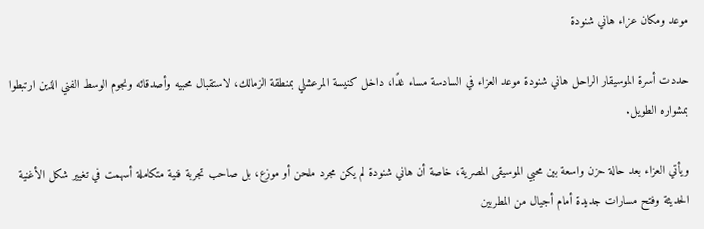موعد ومكان عزاء هاني شنودة

حددت أسرة الموسيقار الراحل هاني شنودة موعد العزاء في السادسة مساء غدًا، داخل كنيسة المرعشلي بمنطقة الزمالك، لاستقبال محبيه وأصدقائه ونجوم الوسط الفني الذين ارتبطوا بمشواره الطويل.

ويأتي العزاء بعد حالة حزن واسعة بين محبي الموسيقى المصرية، خاصة أن هاني شنودة لم يكن مجرد ملحن أو موزع، بل صاحب تجربة فنية متكاملة أسهمت في تغيير شكل الأغنية الحديثة وفتح مسارات جديدة أمام أجيال من المطربين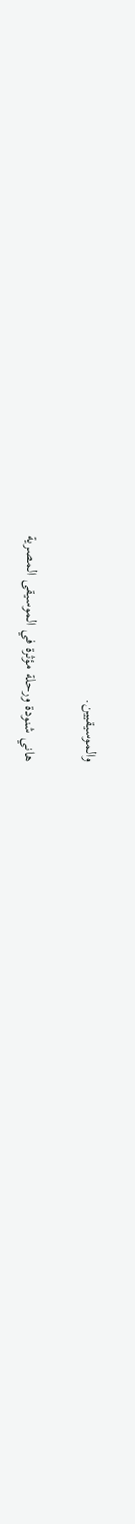والموسيقيين.

هاني شنودة ورحلة مؤثرة في الموسيقى المصرية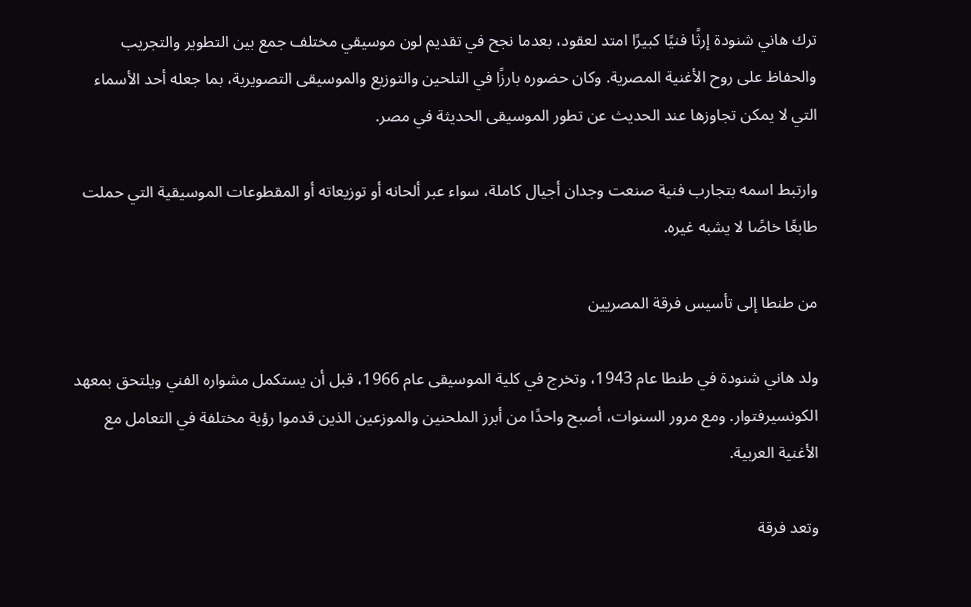ترك هاني شنودة إرثًا فنيًا كبيرًا امتد لعقود، بعدما نجح في تقديم لون موسيقي مختلف جمع بين التطوير والتجريب والحفاظ على روح الأغنية المصرية. وكان حضوره بارزًا في التلحين والتوزيع والموسيقى التصويرية، بما جعله أحد الأسماء التي لا يمكن تجاوزها عند الحديث عن تطور الموسيقى الحديثة في مصر.

وارتبط اسمه بتجارب فنية صنعت وجدان أجيال كاملة، سواء عبر ألحانه أو توزيعاته أو المقطوعات الموسيقية التي حملت طابعًا خاصًا لا يشبه غيره.

من طنطا إلى تأسيس فرقة المصريين

ولد هاني شنودة في طنطا عام 1943، وتخرج في كلية الموسيقى عام 1966، قبل أن يستكمل مشواره الفني ويلتحق بمعهد الكونسيرفتوار. ومع مرور السنوات، أصبح واحدًا من أبرز الملحنين والموزعين الذين قدموا رؤية مختلفة في التعامل مع الأغنية العربية.

وتعد فرقة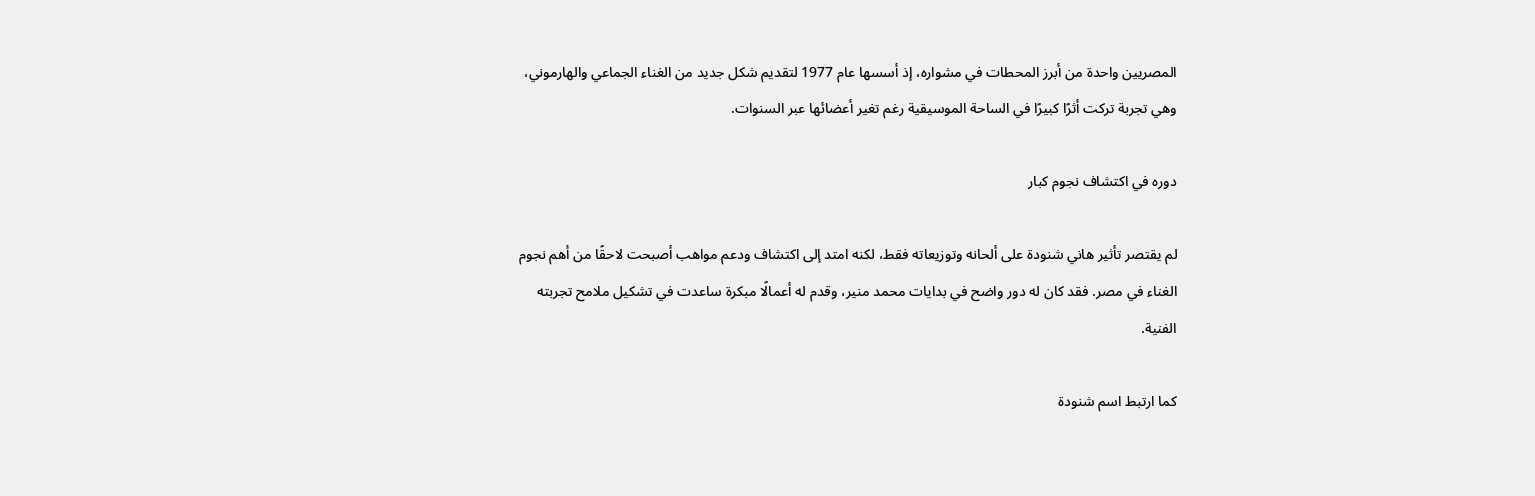المصريين واحدة من أبرز المحطات في مشواره، إذ أسسها عام 1977 لتقديم شكل جديد من الغناء الجماعي والهارموني، وهي تجربة تركت أثرًا كبيرًا في الساحة الموسيقية رغم تغير أعضائها عبر السنوات.

دوره في اكتشاف نجوم كبار

لم يقتصر تأثير هاني شنودة على ألحانه وتوزيعاته فقط، لكنه امتد إلى اكتشاف ودعم مواهب أصبحت لاحقًا من أهم نجوم الغناء في مصر. فقد كان له دور واضح في بدايات محمد منير، وقدم له أعمالًا مبكرة ساعدت في تشكيل ملامح تجربته الفنية.

كما ارتبط اسم شنودة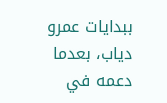ببدايات عمرو دياب، بعدما دعمه في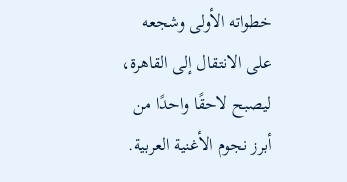خطواته الأولى وشجعه على الانتقال إلى القاهرة، ليصبح لاحقًا واحدًا من أبرز نجوم الأغنية العربية.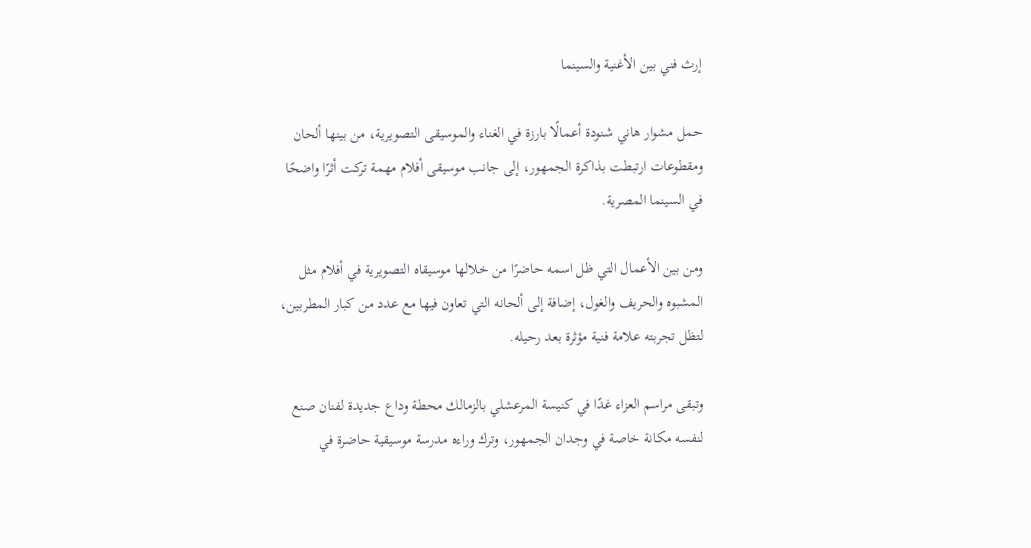إرث فني بين الأغنية والسينما

حمل مشوار هاني شنودة أعمالًا بارزة في الغناء والموسيقى التصويرية، من بينها ألحان ومقطوعات ارتبطت بذاكرة الجمهور، إلى جانب موسيقى أفلام مهمة تركت أثرًا واضحًا في السينما المصرية.

ومن بين الأعمال التي ظل اسمه حاضرًا من خلالها موسيقاه التصويرية في أفلام مثل المشبوه والحريف والغول، إضافة إلى ألحانه التي تعاون فيها مع عدد من كبار المطربين، لتظل تجربته علامة فنية مؤثرة بعد رحيله.

وتبقى مراسم العزاء غدًا في كنيسة المرعشلي بالزمالك محطة وداع جديدة لفنان صنع لنفسه مكانة خاصة في وجدان الجمهور، وترك وراءه مدرسة موسيقية حاضرة في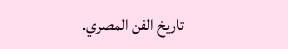تاريخ الفن المصري.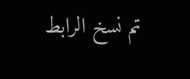تم نسخ الرابط